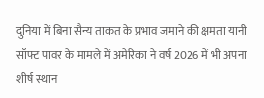दुनिया में बिना सैन्य ताकत के प्रभाव जमाने की क्षमता यानी सॉफ्ट पावर के मामले में अमेरिका ने वर्ष 2026 में भी अपना शीर्ष स्थान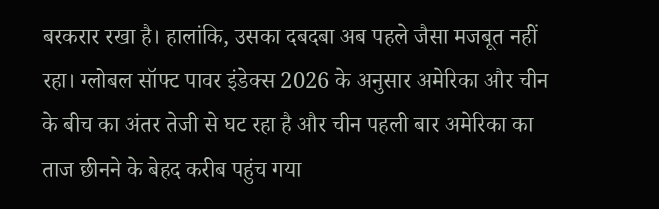बरकरार रखा है। हालांकि, उसका दबदबा अब पहले जैसा मजबूत नहीं रहा। ग्लोबल सॉफ्ट पावर इंडेक्स 2026 के अनुसार अमेरिका और चीन के बीच का अंतर तेजी से घट रहा है और चीन पहली बार अमेरिका का ताज छीनने के बेहद करीब पहुंच गया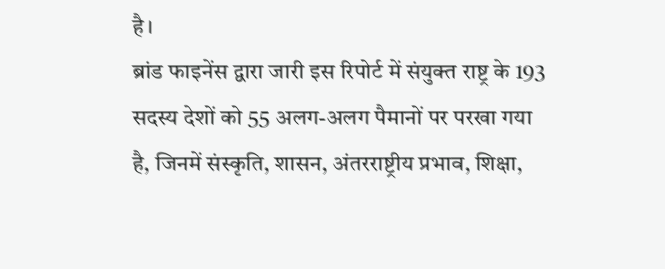है।
ब्रांड फाइनेंस द्वारा जारी इस रिपोर्ट में संयुक्त राष्ट्र के 193 सदस्य देशों को 55 अलग-अलग पैमानों पर परखा गया है, जिनमें संस्कृति, शासन, अंतरराष्ट्रीय प्रभाव, शिक्षा,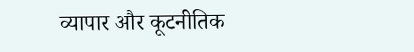व्यापार और कूटनीतिक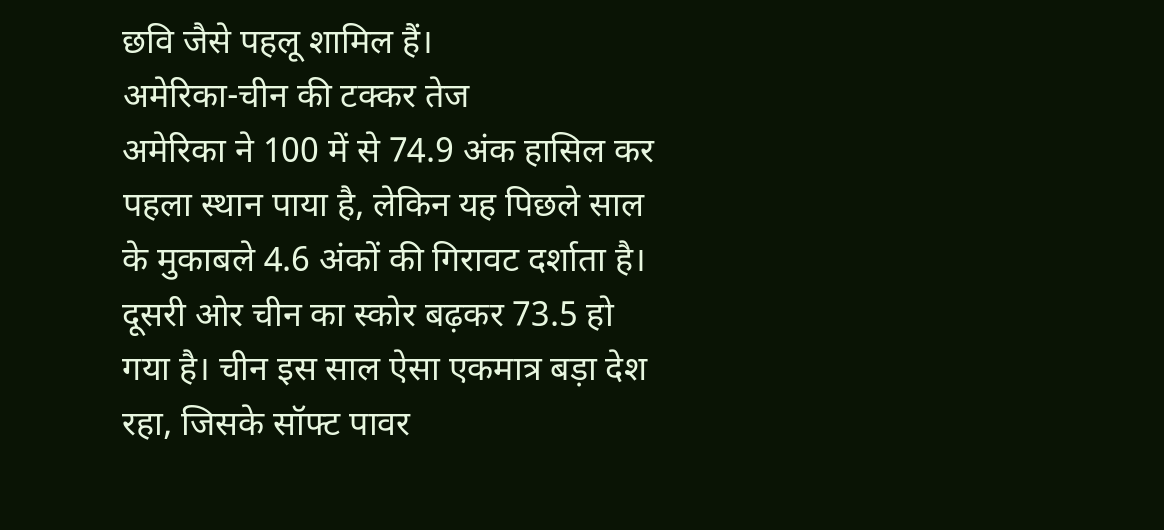छवि जैसे पहलू शामिल हैं।
अमेरिका-चीन की टक्कर तेज
अमेरिका ने 100 में से 74.9 अंक हासिल कर पहला स्थान पाया है, लेकिन यह पिछले साल के मुकाबले 4.6 अंकों की गिरावट दर्शाता है। दूसरी ओर चीन का स्कोर बढ़कर 73.5 हो गया है। चीन इस साल ऐसा एकमात्र बड़ा देश रहा, जिसके सॉफ्ट पावर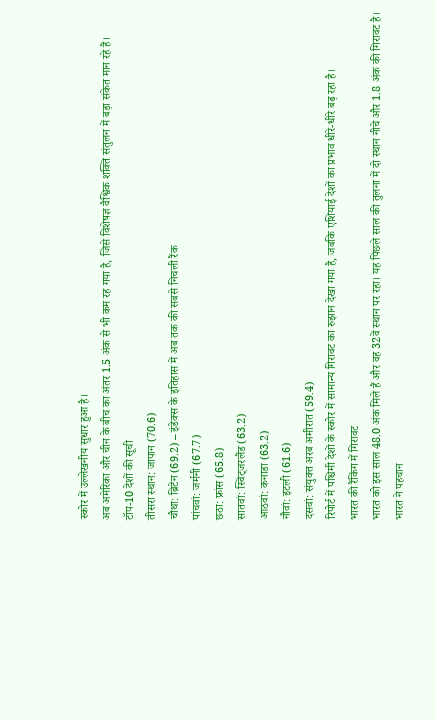स्कोर में उल्लेखनीय सुधार हुआ है।
अब अमेरिका और चीन के बीच का अंतर 1.5 अंक से भी कम रह गया है, जिसे विशेषज्ञ वैश्विक शक्ति संतुलन में बड़ा संकेत मान रहे हैं।
टॉप-10 देशों की सूची
तीसरा स्थान: जापान (70.6)
चौथा: ब्रिटेन (69.2) – इंडेक्स के इतिहास में अब तक की सबसे निचली रैंक
पांचवां: जर्मनी (67.7)
छठा: फ्रांस (65.8)
सातवां: स्विट्जरलैंड (63.2)
आठवां: कनाडा (63.2)
नौवां: इटली (61.6)
दसवां: संयुक्त अरब अमीरात (59.4)
रिपोर्ट में पश्चिमी देशों के स्कोर में सामान्य गिरावट का रुझान देखा गया है, जबकि एशियाई देशों का प्रभाव धीरे-धीरे बढ़ रहा है।
भारत की रैंकिंग में गिरावट
भारत को इस साल 48.0 अंक मिले हैं और वह 32वें स्थान पर रहा। यह पिछले साल की तुलना में दो स्थान नीचे और 1.8 अंक की गिरावट है।
भारत ने पहचान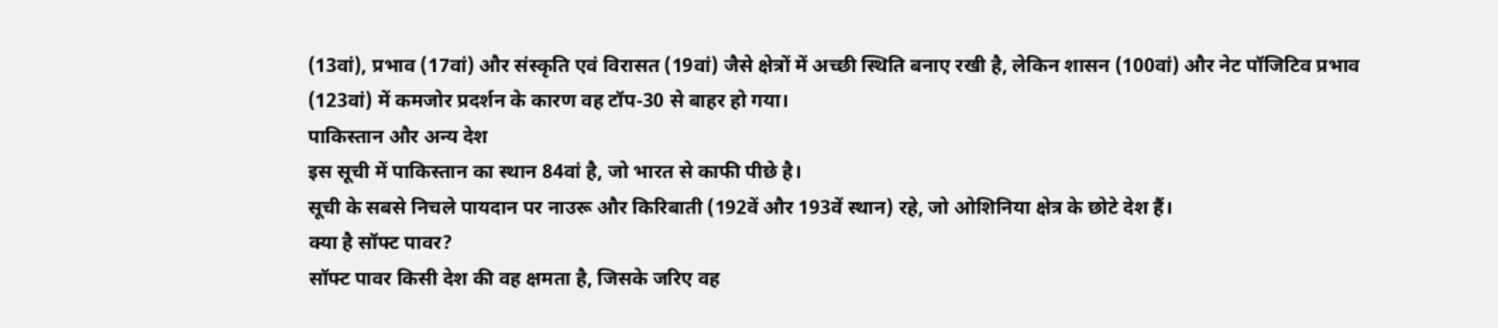(13वां), प्रभाव (17वां) और संस्कृति एवं विरासत (19वां) जैसे क्षेत्रों में अच्छी स्थिति बनाए रखी है, लेकिन शासन (100वां) और नेट पॉजिटिव प्रभाव (123वां) में कमजोर प्रदर्शन के कारण वह टॉप-30 से बाहर हो गया।
पाकिस्तान और अन्य देश
इस सूची में पाकिस्तान का स्थान 84वां है, जो भारत से काफी पीछे है।
सूची के सबसे निचले पायदान पर नाउरू और किरिबाती (192वें और 193वें स्थान) रहे, जो ओशिनिया क्षेत्र के छोटे देश हैं।
क्या है सॉफ्ट पावर?
सॉफ्ट पावर किसी देश की वह क्षमता है, जिसके जरिए वह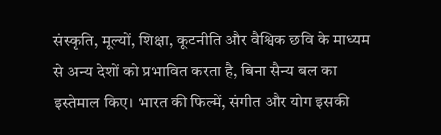संस्कृति, मूल्यों, शिक्षा, कूटनीति और वैश्विक छवि के माध्यम से अन्य देशों को प्रभावित करता है, बिना सैन्य बल का इस्तेमाल किए। भारत की फिल्में, संगीत और योग इसकी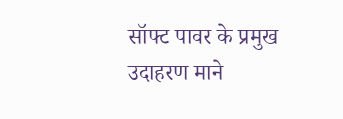सॉफ्ट पावर के प्रमुख उदाहरण माने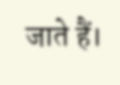जाते हैं।